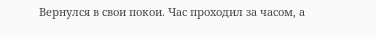Вернулся в свои покои. Час проходил за часом, а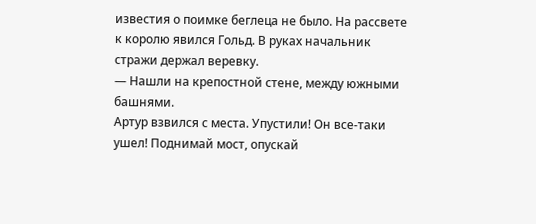известия о поимке беглеца не было. На рассвете к королю явился Гольд. В руках начальник стражи держал веревку.
— Нашли на крепостной стене, между южными башнями.
Артур взвился с места. Упустили! Он все-таки ушел! Поднимай мост, опускай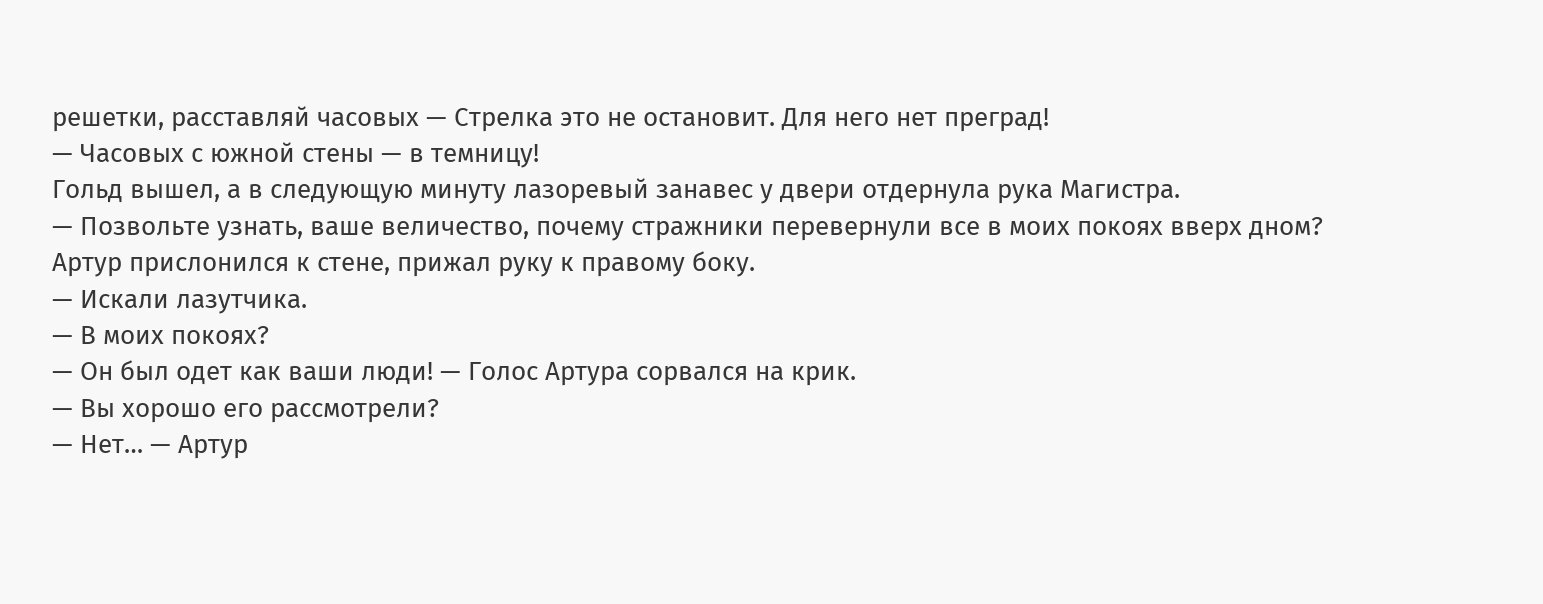решетки, расставляй часовых — Стрелка это не остановит. Для него нет преград!
— Часовых с южной стены — в темницу!
Гольд вышел, а в следующую минуту лазоревый занавес у двери отдернула рука Магистра.
— Позвольте узнать, ваше величество, почему стражники перевернули все в моих покоях вверх дном?
Артур прислонился к стене, прижал руку к правому боку.
— Искали лазутчика.
— В моих покоях?
— Он был одет как ваши люди! — Голос Артура сорвался на крик.
— Вы хорошо его рассмотрели?
— Нет… — Артур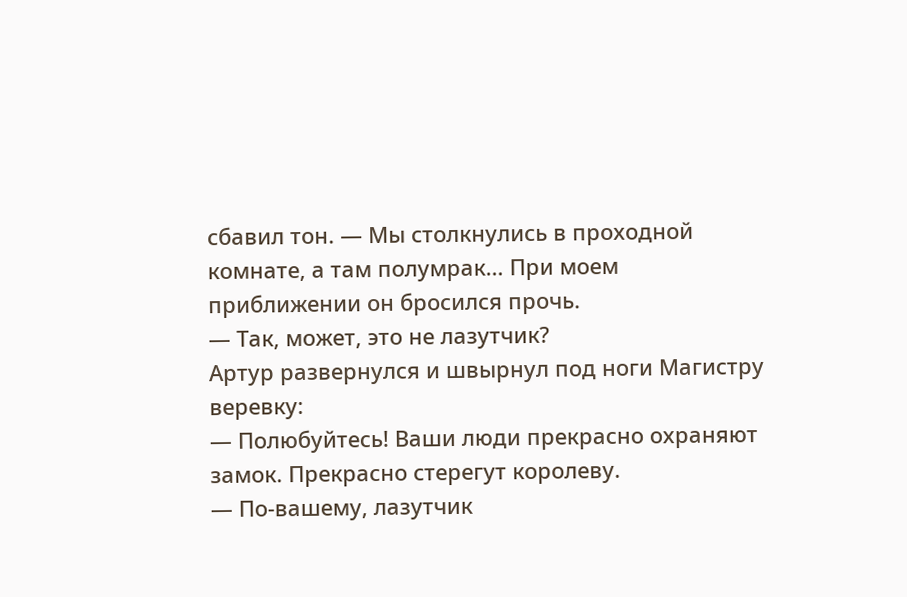сбавил тон. — Мы столкнулись в проходной комнате, а там полумрак… При моем приближении он бросился прочь.
— Так, может, это не лазутчик?
Артур развернулся и швырнул под ноги Магистру веревку:
— Полюбуйтесь! Ваши люди прекрасно охраняют замок. Прекрасно стерегут королеву.
— По-вашему, лазутчик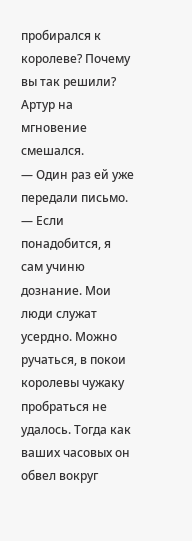пробирался к королеве? Почему вы так решили?
Артур на мгновение смешался.
— Один раз ей уже передали письмо.
— Если понадобится, я сам учиню дознание. Мои люди служат усердно. Можно ручаться, в покои королевы чужаку пробраться не удалось. Тогда как ваших часовых он обвел вокруг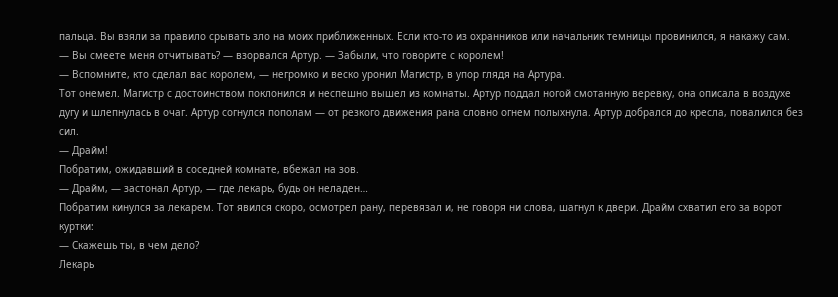пальца. Вы взяли за правило срывать зло на моих приближенных. Если кто-то из охранников или начальник темницы провинился, я накажу сам.
— Вы смеете меня отчитывать? — взорвался Артур. — Забыли, что говорите с королем!
— Вспомните, кто сделал вас королем, — негромко и веско уронил Магистр, в упор глядя на Артура.
Тот онемел. Магистр с достоинством поклонился и неспешно вышел из комнаты. Артур поддал ногой смотанную веревку, она описала в воздухе дугу и шлепнулась в очаг. Артур согнулся пополам — от резкого движения рана словно огнем полыхнула. Артур добрался до кресла, повалился без сил.
— Драйм!
Побратим, ожидавший в соседней комнате, вбежал на зов.
— Драйм, — застонал Артур, — где лекарь, будь он неладен…
Побратим кинулся за лекарем. Тот явился скоро, осмотрел рану, перевязал и, не говоря ни слова, шагнул к двери. Драйм схватил его за ворот куртки:
— Скажешь ты, в чем дело?
Лекарь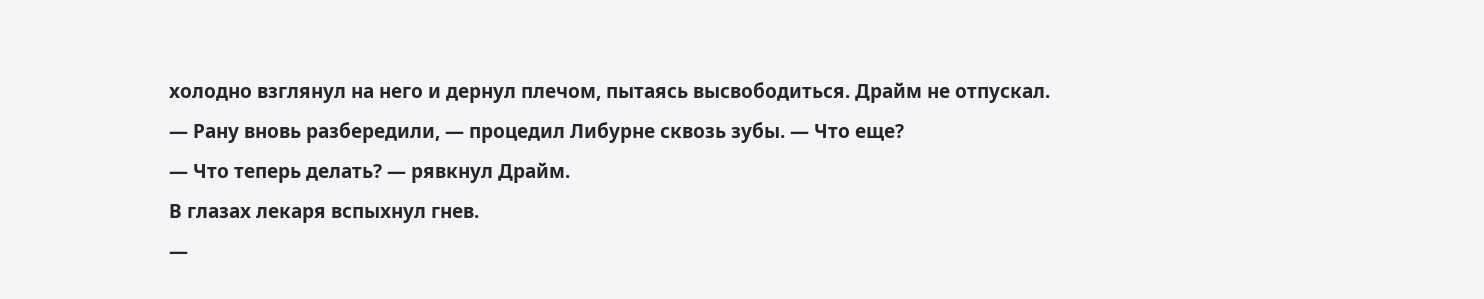холодно взглянул на него и дернул плечом, пытаясь высвободиться. Драйм не отпускал.
— Рану вновь разбередили, — процедил Либурне сквозь зубы. — Что еще?
— Что теперь делать? — рявкнул Драйм.
В глазах лекаря вспыхнул гнев.
—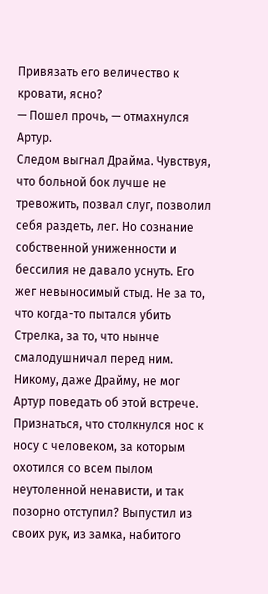Привязать его величество к кровати, ясно?
— Пошел прочь, — отмахнулся Артур.
Следом выгнал Драйма. Чувствуя, что больной бок лучше не тревожить, позвал слуг, позволил себя раздеть, лег. Но сознание собственной униженности и бессилия не давало уснуть. Его жег невыносимый стыд. Не за то, что когда-то пытался убить Стрелка, за то, что нынче смалодушничал перед ним. Никому, даже Драйму, не мог Артур поведать об этой встрече. Признаться, что столкнулся нос к носу с человеком, за которым охотился со всем пылом неутоленной ненависти, и так позорно отступил? Выпустил из своих рук, из замка, набитого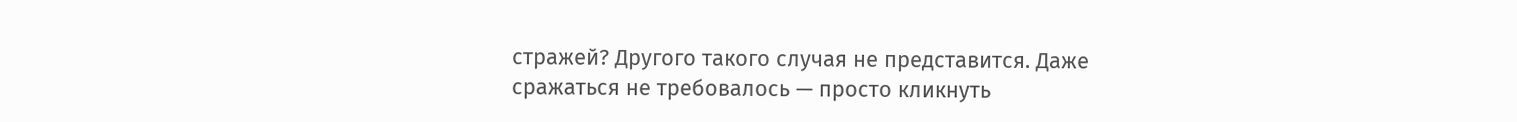стражей? Другого такого случая не представится. Даже сражаться не требовалось — просто кликнуть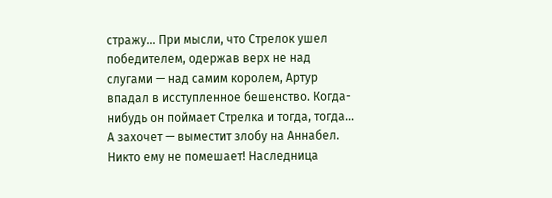стражу… При мысли, что Стрелок ушел победителем, одержав верх не над слугами — над самим королем, Артур впадал в исступленное бешенство. Когда-нибудь он поймает Стрелка и тогда, тогда… А захочет — выместит злобу на Аннабел. Никто ему не помешает! Наследница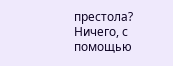престола? Ничего, с помощью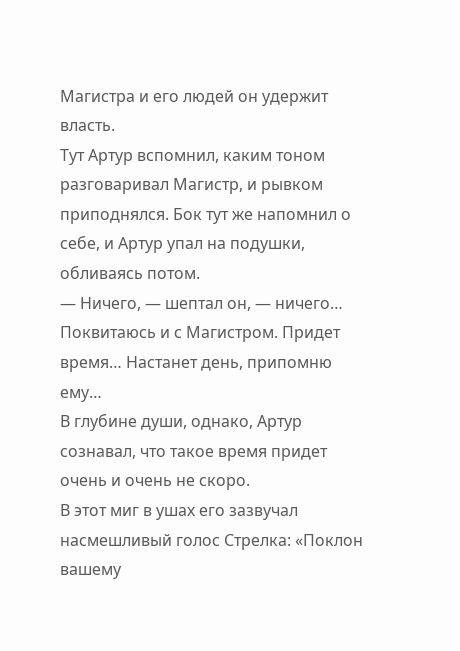Магистра и его людей он удержит власть.
Тут Артур вспомнил, каким тоном разговаривал Магистр, и рывком приподнялся. Бок тут же напомнил о себе, и Артур упал на подушки, обливаясь потом.
— Ничего, — шептал он, — ничего… Поквитаюсь и с Магистром. Придет время… Настанет день, припомню ему…
В глубине души, однако, Артур сознавал, что такое время придет очень и очень не скоро.
В этот миг в ушах его зазвучал насмешливый голос Стрелка: «Поклон вашему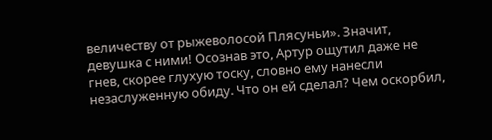величеству от рыжеволосой Плясуньи». Значит, девушка с ними! Осознав это, Артур ощутил даже не гнев, скорее глухую тоску, словно ему нанесли незаслуженную обиду. Что он ей сделал? Чем оскорбил,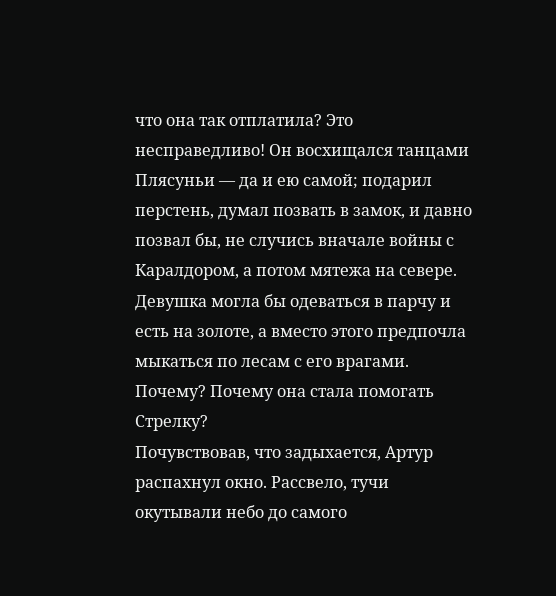что она так отплатила? Это несправедливо! Он восхищался танцами Плясуньи — да и ею самой; подарил перстень, думал позвать в замок, и давно позвал бы, не случись вначале войны с Каралдором, а потом мятежа на севере. Девушка могла бы одеваться в парчу и есть на золоте, а вместо этого предпочла мыкаться по лесам с его врагами. Почему? Почему она стала помогать Стрелку?
Почувствовав, что задыхается, Артур распахнул окно. Рассвело, тучи окутывали небо до самого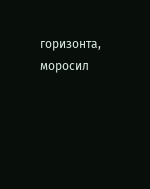горизонта, моросил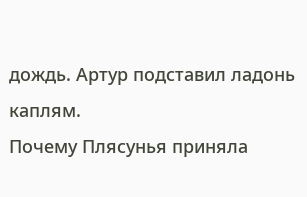дождь. Артур подставил ладонь каплям.
Почему Плясунья приняла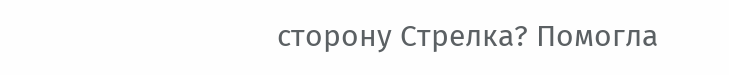сторону Стрелка? Помогла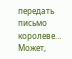передать письмо королеве… Может,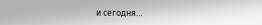и сегодня…